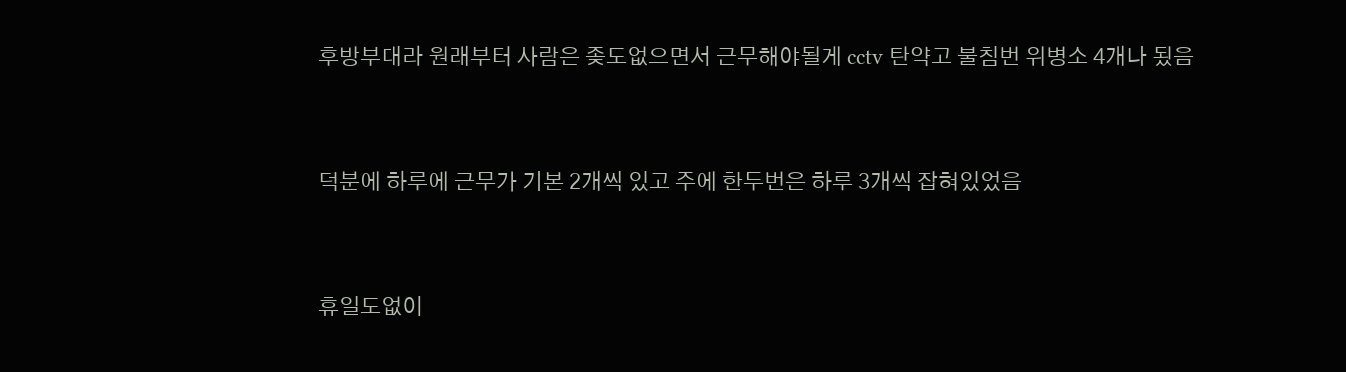후방부대라 원래부터 사람은 좆도없으면서 근무해야될게 cctv 탄약고 불침번 위병소 4개나 됬음


덕분에 하루에 근무가 기본 2개씩 있고 주에 한두번은 하루 3개씩 잡혀있었음


휴일도없이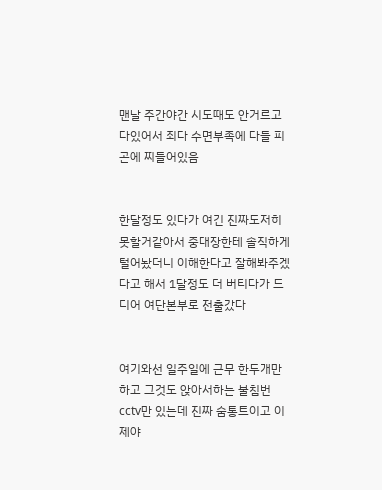맨날 주간야간 시도때도 안거르고 다있어서 죄다 수면부족에 다들 피곤에 찌들어있음


한달정도 있다가 여긴 진짜도저히 못할거같아서 중대장한테 솔직하게 털어놨더니 이해한다고 잘해봐주겠다고 해서 1달정도 더 버티다가 드디어 여단본부로 전출갔다


여기와선 일주일에 근무 한두개만 하고 그것도 앉아서하는 불침번 cctv만 있는데 진짜 숨통트이고 이제야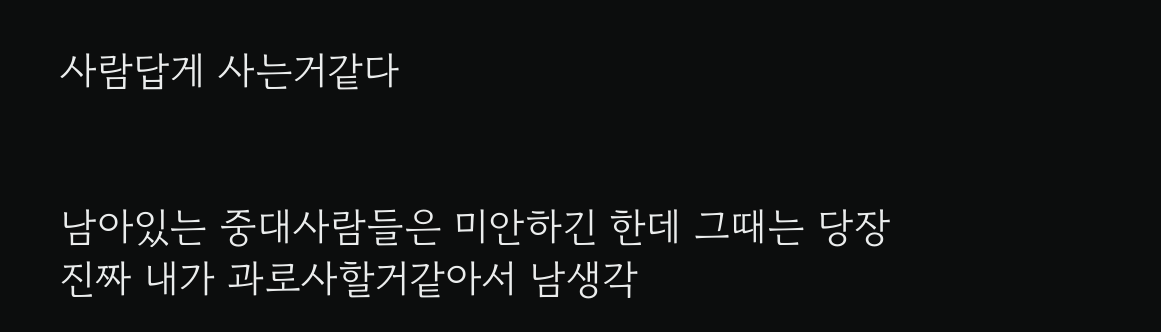사람답게 사는거같다


남아있는 중대사람들은 미안하긴 한데 그때는 당장 진짜 내가 과로사할거같아서 남생각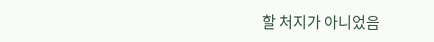할 처지가 아니었음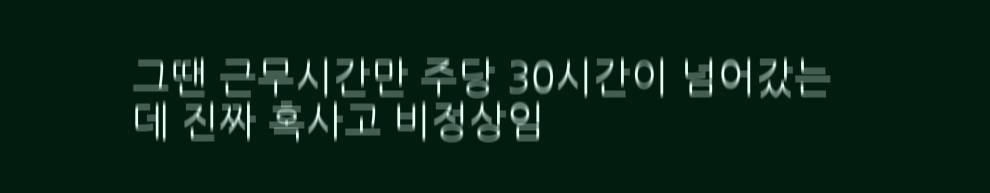그땐 근무시간만 주당 30시간이 넘어갔는데 진짜 혹사고 비정상임